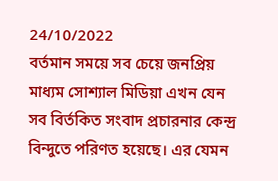24/10/2022
বর্তমান সময়ে সব চেয়ে জনপ্রিয় মাধ্যম সোশ্যাল মিডিয়া এখন যেন সব বির্তকিত সংবাদ প্রচারনার কেন্দ্র বিন্দুতে পরিণত হয়েছে। এর যেমন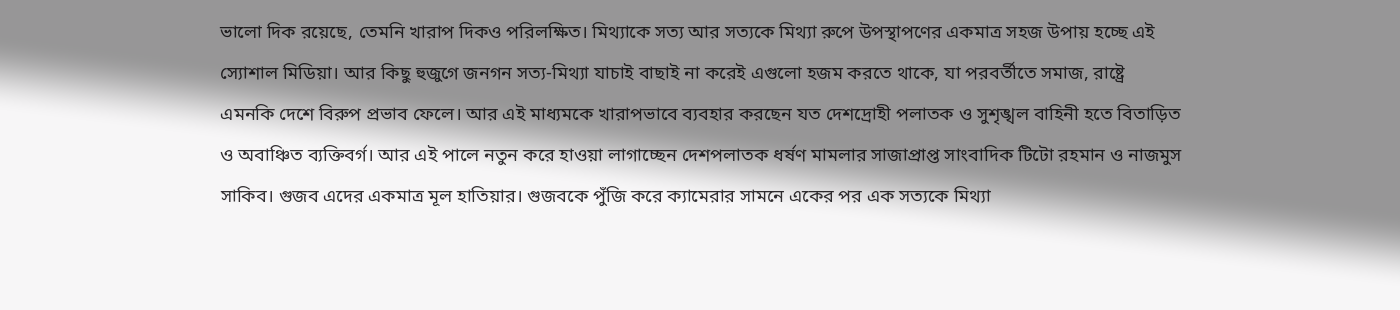ভালো দিক রয়েছে, তেমনি খারাপ দিকও পরিলক্ষিত। মিথ্যাকে সত্য আর সত্যকে মিথ্যা রুপে উপস্থাপণের একমাত্র সহজ উপায় হচ্ছে এই স্যোশাল মিডিয়া। আর কিছু হুজুগে জনগন সত্য-মিথ্যা যাচাই বাছাই না করেই এগুলো হজম করতে থাকে, যা পরবর্তীতে সমাজ, রাষ্ট্রে এমনকি দেশে বিরুপ প্রভাব ফেলে। আর এই মাধ্যমকে খারাপভাবে ব্যবহার করছেন যত দেশদ্রোহী পলাতক ও সুশৃঙ্খল বাহিনী হতে বিতাড়িত ও অবাঞ্চিত ব্যক্তিবর্গ। আর এই পালে নতুন করে হাওয়া লাগাচ্ছেন দেশপলাতক ধর্ষণ মামলার সাজাপ্রাপ্ত সাংবাদিক টিটো রহমান ও নাজমুস সাকিব। গুজব এদের একমাত্র মূল হাতিয়ার। গুজবকে পুঁজি করে ক্যামেরার সামনে একের পর এক সত্যকে মিথ্যা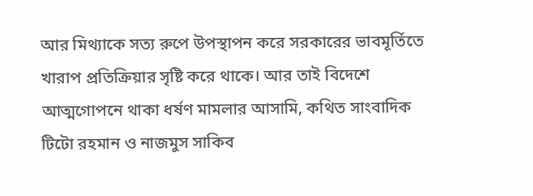আর মিথ্যাকে সত্য রুপে উপস্থাপন করে সরকারের ভাবমূর্তিতে খারাপ প্রতিক্রিয়ার সৃষ্টি করে থাকে। আর তাই বিদেশে আত্মগোপনে থাকা ধর্ষণ মামলার আসামি, কথিত সাংবাদিক টিটো রহমান ও নাজমুস সাকিব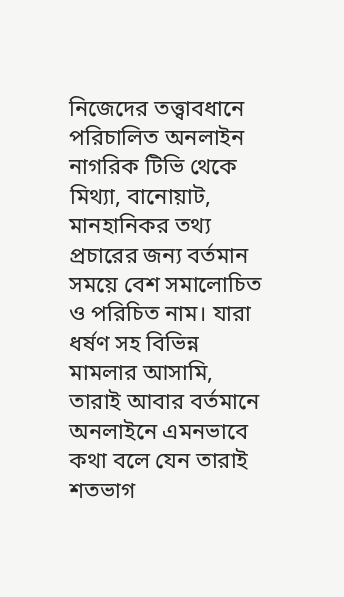নিজেদের তত্ত্বাবধানে পরিচালিত অনলাইন নাগরিক টিভি থেকে মিথ্যা, বানোয়াট, মানহানিকর তথ্য প্রচারের জন্য বর্তমান সময়ে বেশ সমালোচিত ও পরিচিত নাম। যারা ধর্ষণ সহ বিভিন্ন মামলার আসামি, তারাই আবার বর্তমানে অনলাইনে এমনভাবে কথা বলে যেন তারাই শতভাগ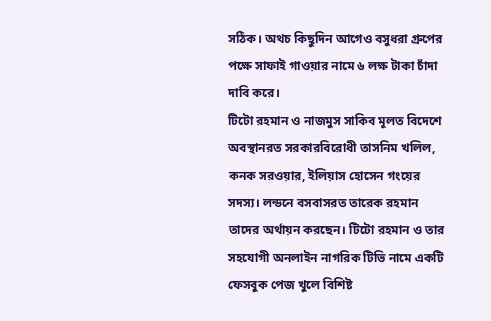সঠিক। অথচ কিছুদিন আগেও বসুধরা গ্রুপের পক্ষে সাফাই গাওয়ার নামে ৬ লক্ষ টাকা চাঁদা দাবি করে।
টিটো রহমান ও নাজমুস সাকিব মূলত বিদেশে অবস্থানরত সরকারবিরোধী তাসনিম খলিল, কনক সরওয়ার, ইলিয়াস হোসেন গংয়ের সদস্য। লন্ডনে বসবাসরত তারেক রহমান তাদের অর্থায়ন করছেন। টিটো রহমান ও তার সহযোগী অনলাইন নাগরিক টিভি নামে একটি ফেসবুক পেজ খুলে বিশিষ্ট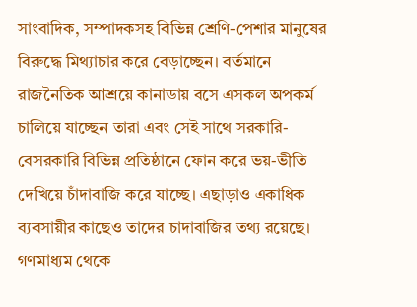সাংবাদিক, সম্পাদকসহ বিভিন্ন শ্রেণি-পেশার মানুষের বিরুদ্ধে মিথ্যাচার করে বেড়াচ্ছেন। বর্তমানে রাজনৈতিক আশ্রয়ে কানাডায় বসে এসকল অপকর্ম চালিয়ে যাচ্ছেন তারা এবং সেই সাথে সরকারি-বেসরকারি বিভিন্ন প্রতিষ্ঠানে ফোন করে ভয়-ভীতি দেখিয়ে চাঁদাবাজি করে যাচ্ছে। এছাড়াও একাধিক ব্যবসায়ীর কাছেও তাদের চাদাবাজির তথ্য রয়েছে। গণমাধ্যম থেকে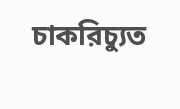চাকরিচ্যুত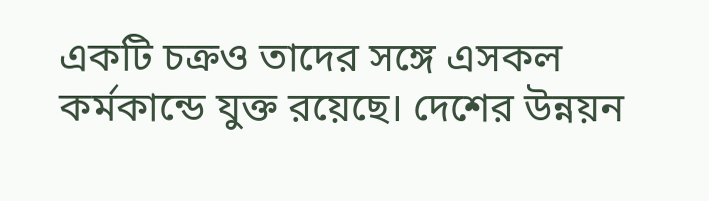একটি চক্রও তাদের সঙ্গে এসকল কর্মকান্ডে যুক্ত রয়েছে। দেশের উন্নয়ন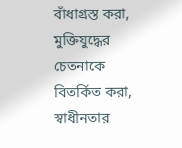বাঁধাগ্রস্ত করা, মুক্তিযুদ্ধের চেতনাকে বিতর্কিত করা, স্বাধীনতার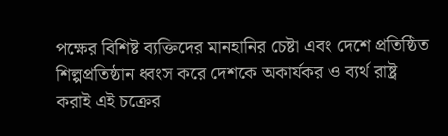পক্ষের বিশিষ্ট ব্যক্তিদের মানহানির চেষ্টা এবং দেশে প্রতিষ্ঠিত শিল্পপ্রতিষ্ঠান ধ্বংস করে দেশকে অকার্যকর ও ব্যর্থ রাষ্ট্র করাই এই চক্রের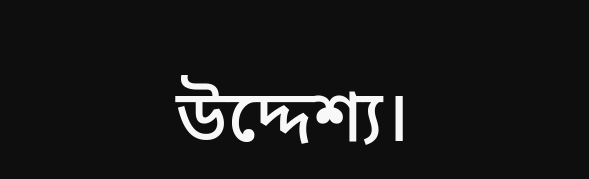উদ্দেশ্য।